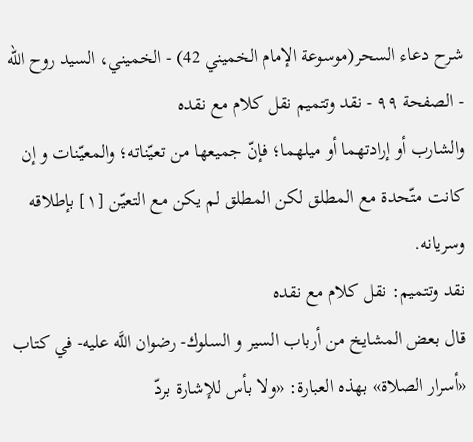شرح دعاء السحر(موسوعة الإمام الخميني 42) - الخميني، السيد روح الله - الصفحة ٩٩ - نقد وتتميم نقل كلام مع نقده
والشارب أو إرادتهما أو ميلهما؛ فإنّ جميعها من تعيّناته؛ والمعيّنات و إن كانت متّحدة مع المطلق لكن المطلق لم يكن مع التعيّن [١] بإطلاقه وسريانه.
نقد وتتميم: نقل كلام مع نقده
قال بعض المشايخ من أرباب السير و السلوك- رضوان اللَّه عليه- في كتاب «أسرار الصلاة» بهذه العبارة: «ولا بأس للإشارة بردّ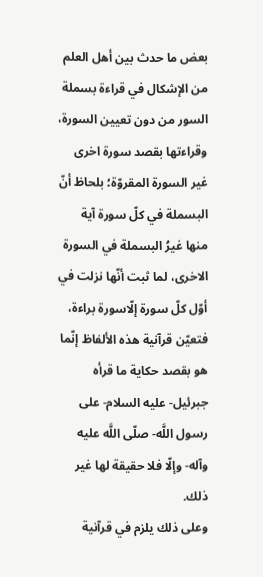بعض ما حدث بين أهل العلم من الإشكال في قراءة بسملة السور من دون تعيين السورة، وقراءتها بقصد سورة اخرى غير السورة المقروّة؛ بلحاظ أنّ البسملة في كلّ سورة آية منها غيرُ البسملة في السورة الاخرى، لما ثبت أنّها نزلت في أوّل كلّ سورة إلّاسورة براءة، فتعيّن قرآنية هذه الألفاظ إنّما هو بقصد حكاية ما قرأه جبرئيل- عليه السلام- على رسول اللَّه- صلّى اللَّه عليه وآله- وإلّا فلا حقيقة لها غير ذلك.
وعلى ذلك يلزم في قرآنية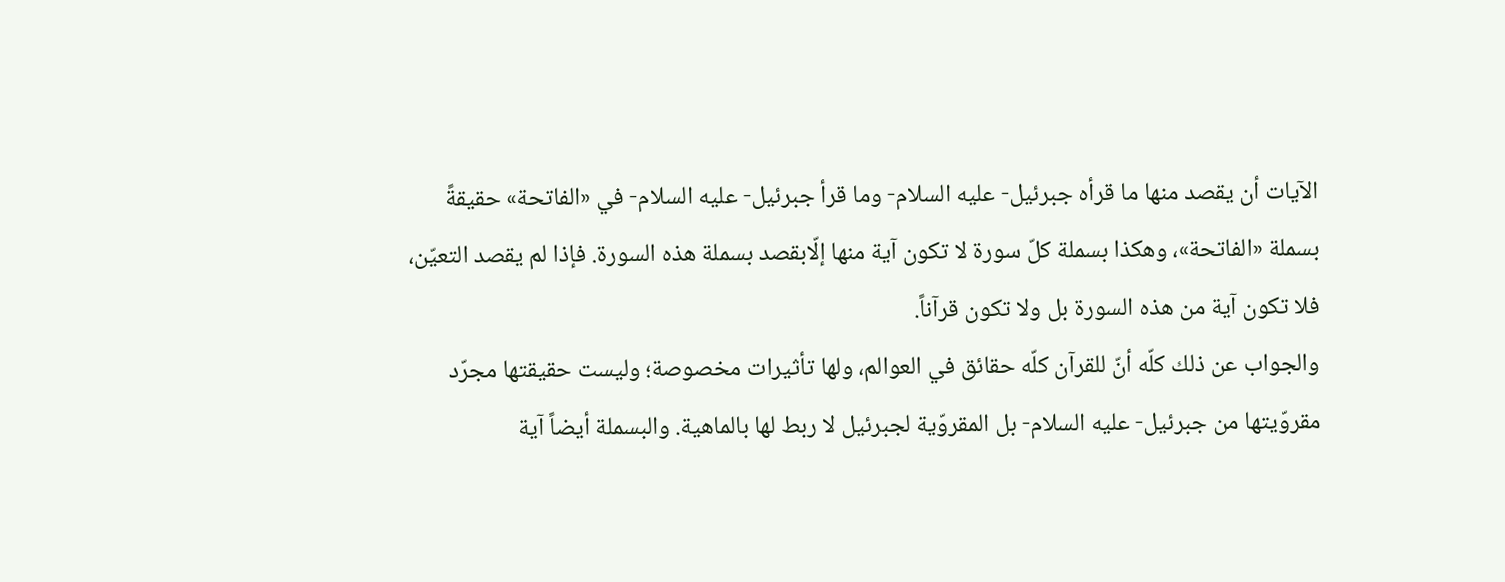الآيات أن يقصد منها ما قرأه جبرئيل- عليه السلام- وما قرأ جبرئيل- عليه السلام- في «الفاتحة» حقيقةً بسملة «الفاتحة»، وهكذا بسملة كلّ سورة لا تكون آية منها إلّابقصد بسملة هذه السورة. فإذا لم يقصد التعيّن، فلا تكون آية من هذه السورة بل ولا تكون قرآناً.
والجواب عن ذلك كلّه أنّ للقرآن كلّه حقائق في العوالم، ولها تأثيرات مخصوصة؛ وليست حقيقتها مجرّد مقروّيتها من جبرئيل- عليه السلام- بل المقروّية لجبرئيل لا ربط لها بالماهية. والبسملة أيضاً آية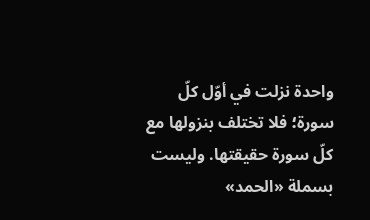واحدة نزلت في أوّل كلّ سورة؛ فلا تختلف بنزولها مع كلّ سورة حقيقتها. وليست بسملة «الحمد»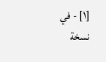[١] - في نسخة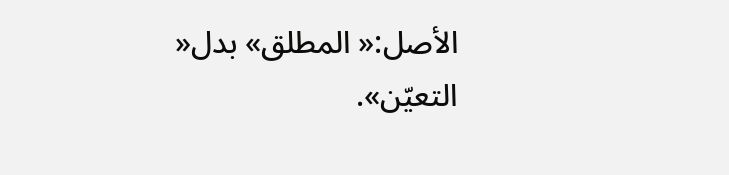الأصل:« المطلق» بدل« التعيّن».